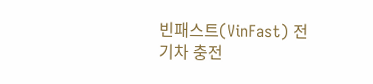빈패스트(VinFast) 전기차 충전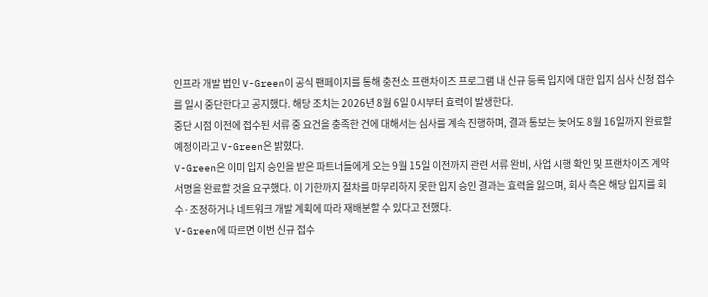인프라 개발 법인 V-Green이 공식 팬페이지를 통해 충전소 프랜차이즈 프로그램 내 신규 등록 입지에 대한 입지 심사 신청 접수를 일시 중단한다고 공지했다. 해당 조치는 2026년 8월 6일 0시부터 효력이 발생한다.
중단 시점 이전에 접수된 서류 중 요건을 충족한 건에 대해서는 심사를 계속 진행하며, 결과 통보는 늦어도 8월 16일까지 완료할 예정이라고 V-Green은 밝혔다.
V-Green은 이미 입지 승인을 받은 파트너들에게 오는 9월 15일 이전까지 관련 서류 완비, 사업 시행 확인 및 프랜차이즈 계약 서명을 완료할 것을 요구했다. 이 기한까지 절차를 마무리하지 못한 입지 승인 결과는 효력을 잃으며, 회사 측은 해당 입지를 회수·조정하거나 네트워크 개발 계획에 따라 재배분할 수 있다고 전했다.
V-Green에 따르면 이번 신규 접수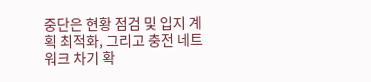중단은 현황 점검 및 입지 계획 최적화, 그리고 충전 네트워크 차기 확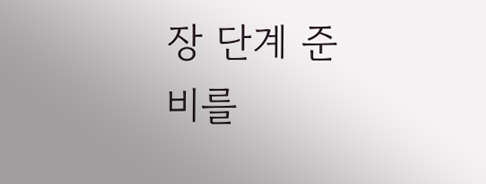장 단계 준비를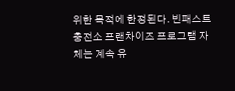위한 목적에 한정된다. 빈패스트 충전소 프랜차이즈 프로그램 자체는 계속 유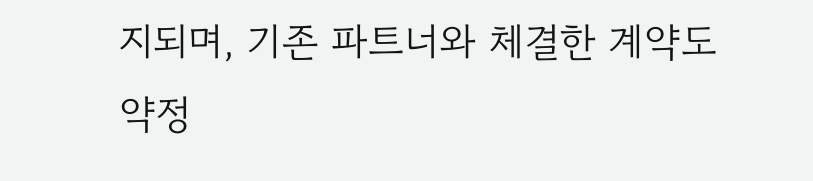지되며, 기존 파트너와 체결한 계약도 약정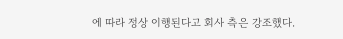에 따라 정상 이행된다고 회사 측은 강조했다.